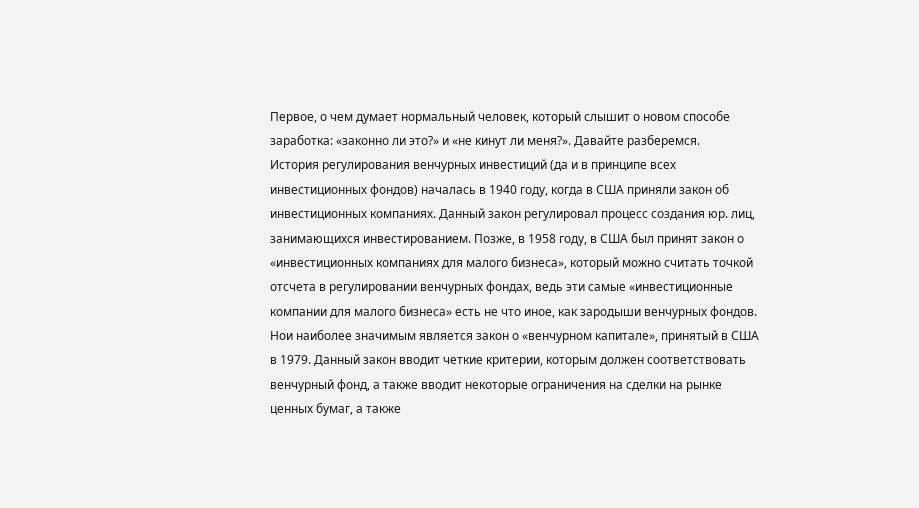Первое, о чем думает нормальный человек, который слышит о новом способе заработка: «законно ли это?» и «не кинут ли меня?». Давайте разберемся.
История регулирования венчурных инвестиций (да и в принципе всех инвестиционных фондов) началась в 1940 году, когда в США приняли закон об инвестиционных компаниях. Данный закон регулировал процесс создания юр. лиц, занимающихся инвестированием. Позже, в 1958 году, в США был принят закон о «инвестиционных компаниях для малого бизнеса», который можно считать точкой отсчета в регулировании венчурных фондах, ведь эти самые «инвестиционные компании для малого бизнеса» есть не что иное, как зародыши венчурных фондов. Нои наиболее значимым является закон о «венчурном капитале», принятый в США в 1979. Данный закон вводит четкие критерии, которым должен соответствовать венчурный фонд, а также вводит некоторые ограничения на сделки на рынке ценных бумаг, а также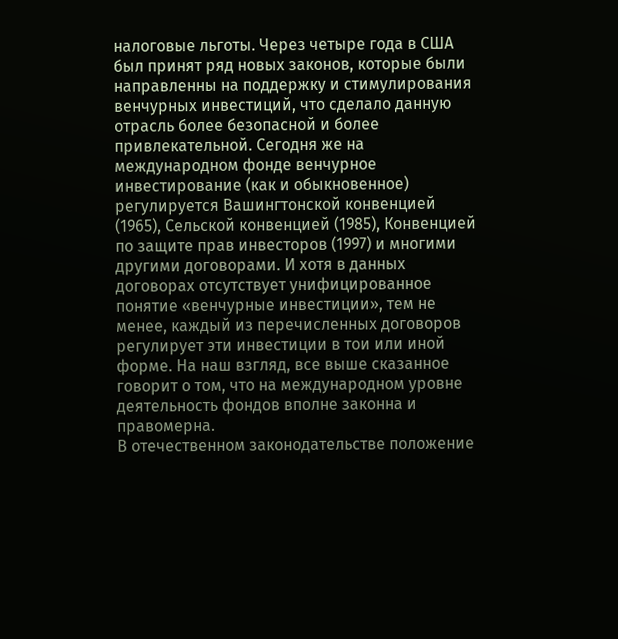налоговые льготы. Через четыре года в США был принят ряд новых законов, которые были направленны на поддержку и стимулирования венчурных инвестиций, что сделало данную отрасль более безопасной и более привлекательной. Сегодня же на международном фонде венчурное инвестирование (как и обыкновенное) регулируется Вашингтонской конвенцией (1965), Сельской конвенцией (1985), Конвенцией по защите прав инвесторов (1997) и многими другими договорами. И хотя в данных договорах отсутствует унифицированное понятие «венчурные инвестиции», тем не менее, каждый из перечисленных договоров регулирует эти инвестиции в тои или иной форме. На наш взгляд, все выше сказанное говорит о том, что на международном уровне деятельность фондов вполне законна и правомерна.
В отечественном законодательстве положение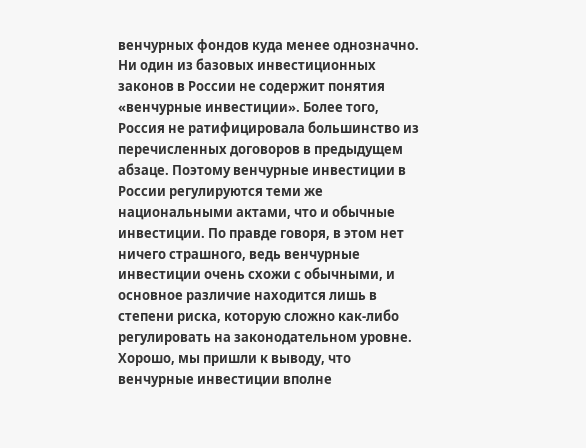венчурных фондов куда менее однозначно. Ни один из базовых инвестиционных законов в России не содержит понятия «венчурные инвестиции». Более того, Россия не ратифицировала большинство из перечисленных договоров в предыдущем абзаце. Поэтому венчурные инвестиции в России регулируются теми же национальными актами, что и обычные инвестиции. По правде говоря, в этом нет ничего страшного, ведь венчурные инвестиции очень схожи с обычными, и основное различие находится лишь в степени риска, которую сложно как-либо регулировать на законодательном уровне.
Хорошо, мы пришли к выводу, что венчурные инвестиции вполне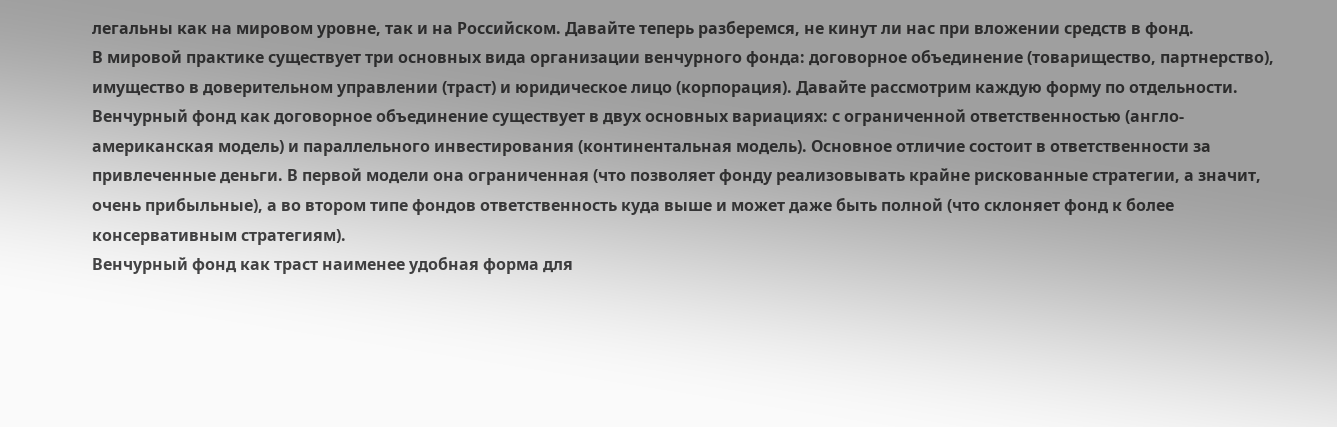легальны как на мировом уровне, так и на Российском. Давайте теперь разберемся, не кинут ли нас при вложении средств в фонд.
В мировой практике существует три основных вида организации венчурного фонда: договорное объединение (товарищество, партнерство), имущество в доверительном управлении (траст) и юридическое лицо (корпорация). Давайте рассмотрим каждую форму по отдельности.
Венчурный фонд как договорное объединение существует в двух основных вариациях: с ограниченной ответственностью (англо-американская модель) и параллельного инвестирования (континентальная модель). Основное отличие состоит в ответственности за привлеченные деньги. В первой модели она ограниченная (что позволяет фонду реализовывать крайне рискованные стратегии, а значит, очень прибыльные), а во втором типе фондов ответственность куда выше и может даже быть полной (что склоняет фонд к более консервативным стратегиям).
Венчурный фонд как траст наименее удобная форма для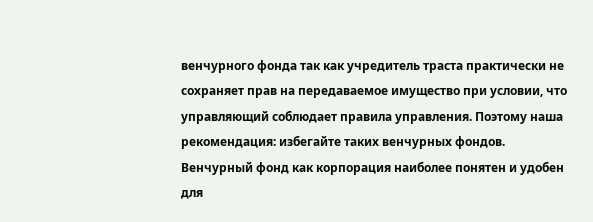венчурного фонда так как учредитель траста практически не сохраняет прав на передаваемое имущество при условии, что управляющий соблюдает правила управления. Поэтому наша рекомендация: избегайте таких венчурных фондов.
Венчурный фонд как корпорация наиболее понятен и удобен для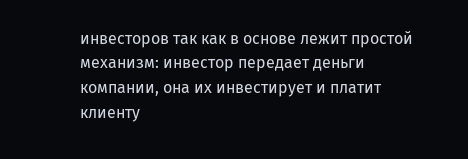инвесторов так как в основе лежит простой механизм: инвестор передает деньги компании, она их инвестирует и платит клиенту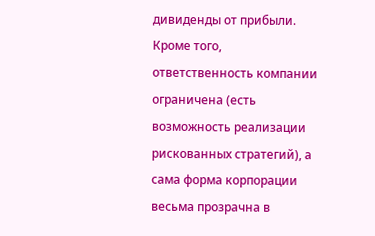дивиденды от прибыли. Кроме того, ответственность компании ограничена (есть возможность реализации рискованных стратегий), а сама форма корпорации весьма прозрачна в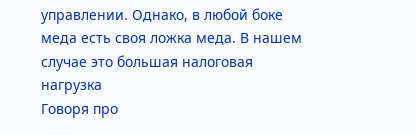управлении. Однако, в любой боке меда есть своя ложка меда. В нашем случае это большая налоговая нагрузка
Говоря про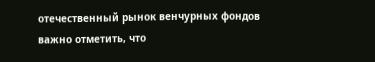отечественный рынок венчурных фондов важно отметить, что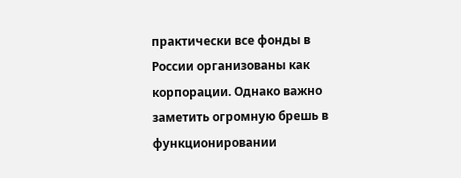практически все фонды в России организованы как корпорации. Однако важно заметить огромную брешь в функционировании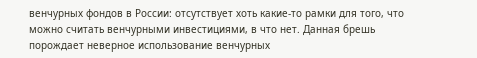венчурных фондов в России: отсутствует хоть какие-то рамки для того, что можно считать венчурными инвестициями, в что нет. Данная брешь порождает неверное использование венчурных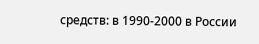средств: в 1990-2000 в России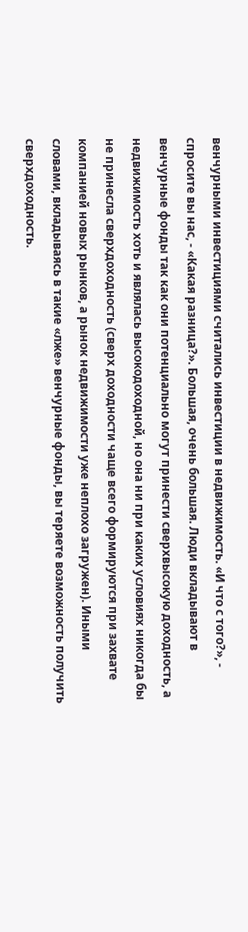венчурными инвестициями считались инвестиции в недвижимость. «И что с того?», - спросите вы нас, - «Какая разница?». Большая, очень большая. Люди вкладывают в венчурные фонды так как они потенциально могут принести сверхвысокую доходность, а недвижимость хоть и являлась высокодоходной, но она ни при каких условиях никогда бы не принесла сверхдоходность (сверх доходности чаще всего формируются при захвате компанией новых рынков, а рынок недвижимости уже неплохо загружен). Иными словами, вкладываясь в такие «лже» венчурные фонды, вы теряете возможность получить сверхдоходность.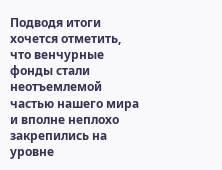Подводя итоги хочется отметить, что венчурные фонды стали неотъемлемой частью нашего мира и вполне неплохо закрепились на уровне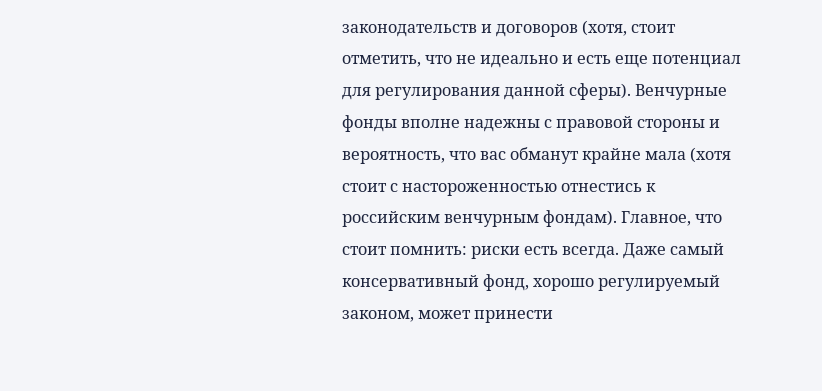законодательств и договоров (хотя, стоит отметить, что не идеально и есть еще потенциал для регулирования данной сферы). Венчурные фонды вполне надежны с правовой стороны и вероятность, что вас обманут крайне мала (хотя стоит с настороженностью отнестись к российским венчурным фондам). Главное, что стоит помнить: риски есть всегда. Даже самый консервативный фонд, хорошо регулируемый законом, может принести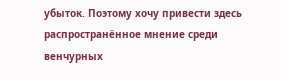убыток. Поэтому хочу привести здесь распространённое мнение среди венчурных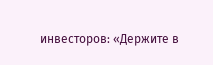инвесторов: «Держите в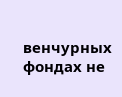венчурных фондах не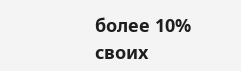более 10% своих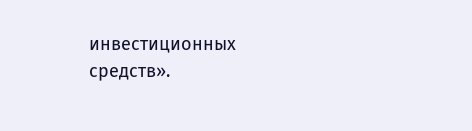инвестиционных средств».